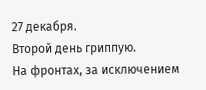27 декабря.
Второй день гриппую.
На фронтах, за исключением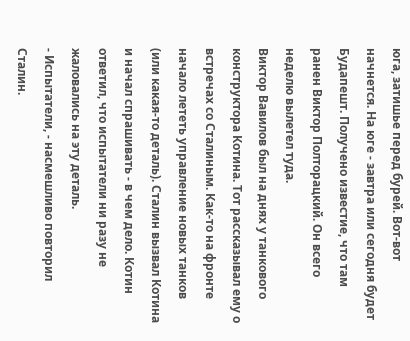юга, затишье перед бурей. Вот-вот начнется. На юге - завтра или сегодня будет Будапешт. Получено известие, что там ранен Виктор Полторацкий. Он всего неделю вылетел туда.
Виктор Вавилов был на днях у танкового конструктора Котина. Тот рассказывал ему о встречах со Сталиным. Как-то на фронте начало лететь управление новых танков (или какая-то деталь). Сталин вызвал Котина и начал спрашивать - в чем дело. Котин ответил, что испытатели ни разу не жаловались на эту деталь.
- Испытатели, - насмешливо повторил Сталин.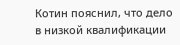Котин пояснил, что дело в низкой квалификации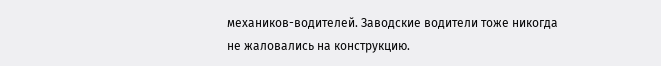механиков-водителей. Заводские водители тоже никогда не жаловались на конструкцию.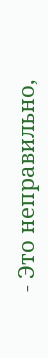- Это неправильно,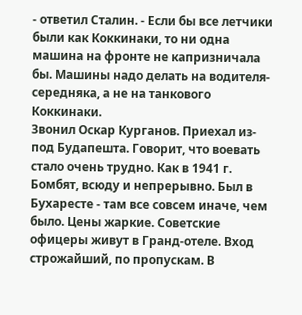- ответил Сталин. - Если бы все летчики были как Коккинаки, то ни одна машина на фронте не капризничала бы. Машины надо делать на водителя-середняка, а не на танкового Коккинаки.
Звонил Оскар Курганов. Приехал из-под Будапешта. Говорит, что воевать стало очень трудно. Как в 1941 г. Бомбят, всюду и непрерывно. Был в Бухаресте - там все совсем иначе, чем было. Цены жаркие. Советские офицеры живут в Гранд-отеле. Вход строжайший, по пропускам. В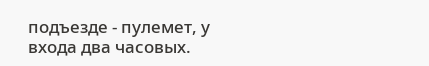подъезде - пулемет, у входа два часовых.